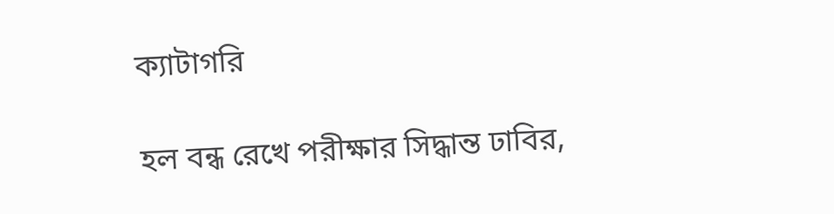ক্যাটাগরি

হল বন্ধ রেখে পরীক্ষার সিদ্ধান্ত ঢাবির,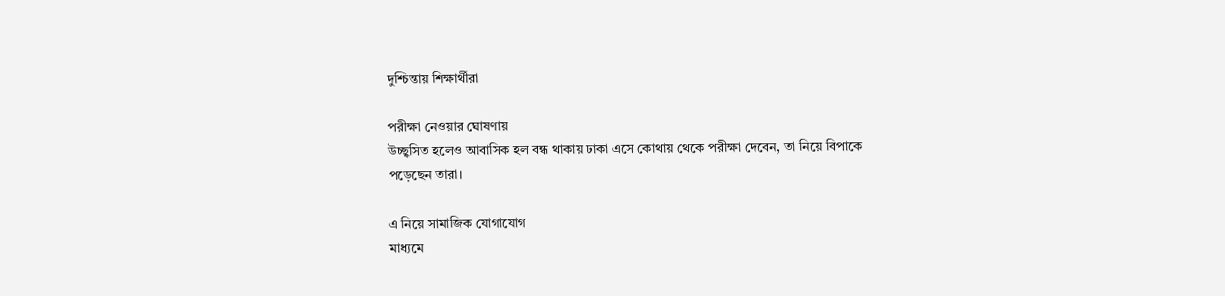দুশ্চিন্তায় শিক্ষার্থীরা

পরীক্ষা নেওয়ার ঘোষণায়
উচ্ছ্বসিত হলেও আবাসিক হল বন্ধ থাকায় ঢাকা এসে কোথায় থেকে পরীক্ষা দেবেন, তা নিয়ে বিপাকে
পড়েছেন তারা।

এ নিয়ে সামাজিক যোগাযোগ
মাধ্যমে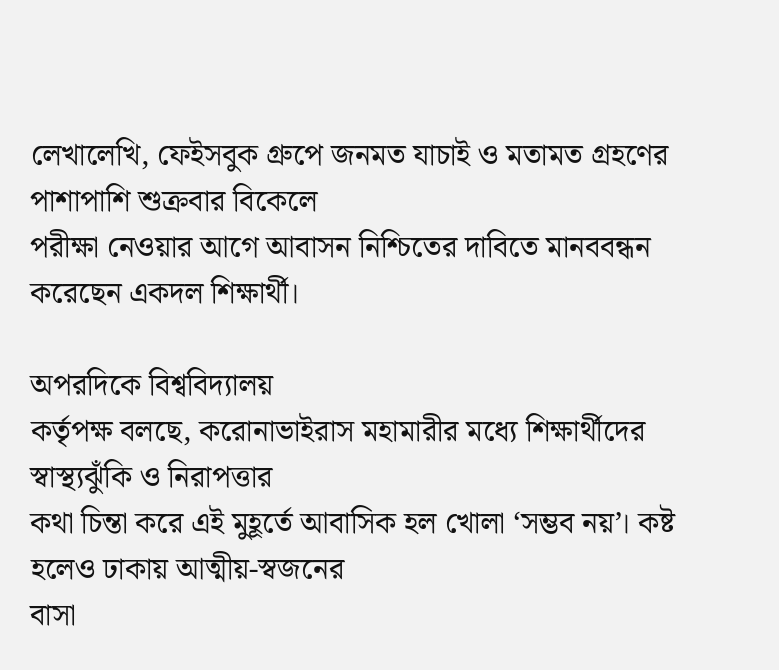লেখালেখি, ফেইসবুক গ্রুপে জনমত যাচাই ও মতামত গ্রহণের পাশাপাশি শুক্রবার বিকেলে
পরীক্ষা নেওয়ার আগে আবাসন নিশ্চিতের দাবিতে মানববন্ধন করেছেন একদল শিক্ষার্থী।

অপরদিকে বিশ্ববিদ্যালয়
কর্তৃপক্ষ বলছে, করোনাভাইরাস মহামারীর মধ্যে শিক্ষার্থীদের স্বাস্থ্যঝুঁকি ও নিরাপত্তার
কথা চিন্তা করে এই মুহূর্তে আবাসিক হল খোলা ‘সম্ভব নয়’। কষ্ট হলেও ঢাকায় আত্মীয়-স্বজনের
বাসা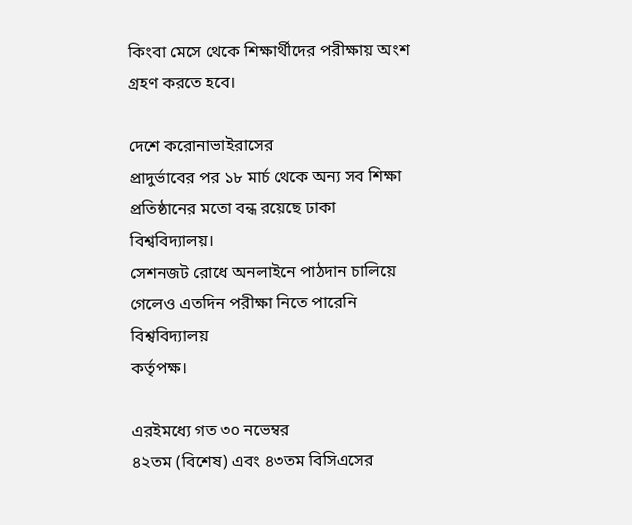কিংবা মেসে থেকে শিক্ষার্থীদের পরীক্ষায় অংশ গ্রহণ করতে হবে।

দেশে করোনাভাইরাসের
প্রাদুর্ভাবের পর ১৮ মার্চ থেকে অন্য সব শিক্ষা প্রতিষ্ঠানের মতো বন্ধ রয়েছে ঢাকা বিশ্ববিদ্যালয়।
সেশনজট রোধে অনলাইনে পাঠদান চালিয়ে গেলেও এতদিন পরীক্ষা নিতে পারেনি বিশ্ববিদ্যালয়
কর্তৃপক্ষ।

এরইমধ্যে গত ৩০ নভেম্বর
৪২তম (বি‌শেষ) এবং ৪৩তম বিসিএসের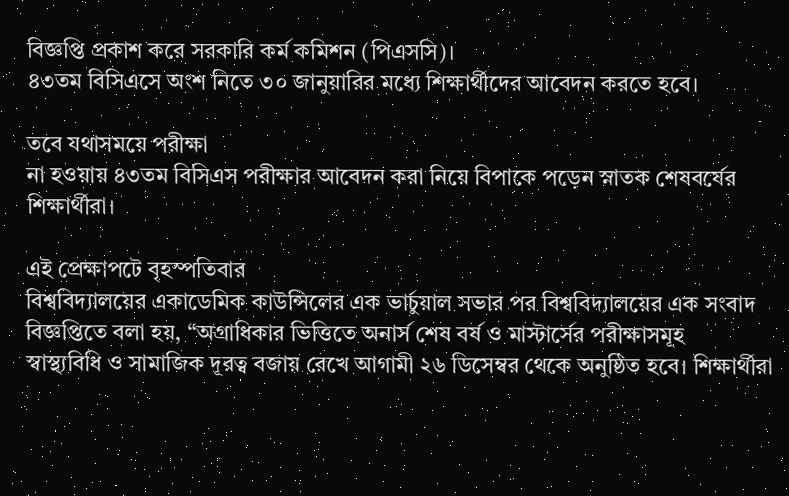বিজ্ঞপ্তি প্রকাশ ক‌রে সরকা‌রি কর্ম ক‌মিশন (পিএসসি)।
৪৩তম বিসিএসে অংশ নিতে ৩০ জানুয়ারির মধ্যে শিক্ষার্থীদের আবেদন করতে হবে।

তবে যথাসময়ে পরীক্ষা
না হওয়ায় ৪৩তম বিসিএস পরীক্ষার আবেদন করা নিয়ে বিপাকে পড়েন স্নাতক শেষবর্ষের শিক্ষার্থীরা।

এই প্রেক্ষাপটে বৃহস্পতিবার
বিশ্ববিদ্যালয়ের একাডেমিক কাউন্সিলের এক ভার্চুয়াল সভার পর বিশ্ববিদ্যালয়ের এক সংবাদ
বিজ্ঞপ্তিতে বলা হয়, “অগ্রাধিকার ভিত্তিতে অনার্স শেষ বর্ষ ও মাস্টার্সের পরীক্ষাসমূহ
স্বাস্থ্যবিধি ও সামাজিক দূরত্ব বজায় রেখে আগামী ২৬ ডিসেম্বর থেকে অনুষ্ঠিত হবে। শিক্ষার্থীরা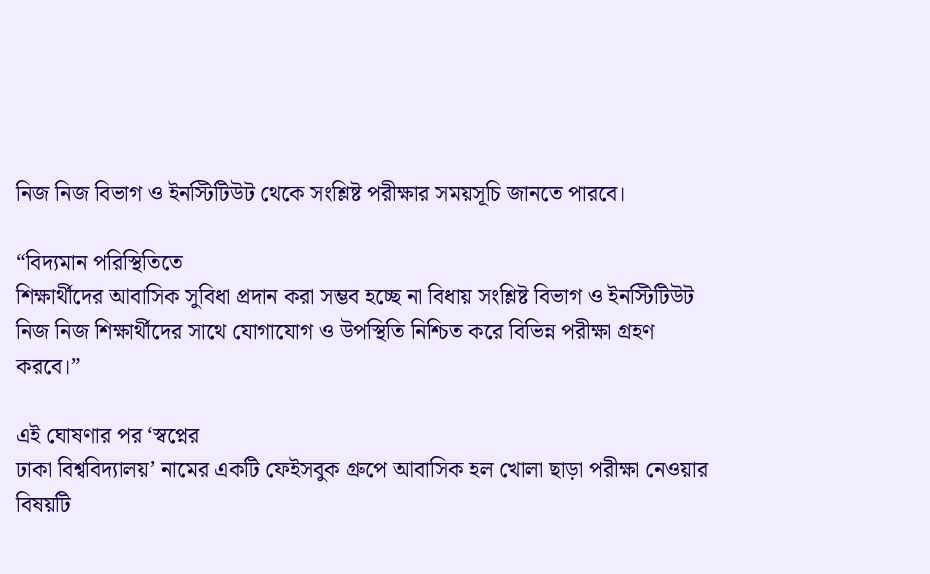নিজ নিজ বিভাগ ও ইনস্টিটিউট থেকে সংশ্লিষ্ট পরীক্ষার সময়সূচি জানতে পারবে।

“বিদ্যমান পরিস্থিতিতে
শিক্ষার্থীদের আবাসিক সুবিধা প্রদান করা সম্ভব হচ্ছে না বিধায় সংশ্লিষ্ট বিভাগ ও ইনস্টিটিউট
নিজ নিজ শিক্ষার্থীদের সাথে যোগাযোগ ও উপস্থিতি নিশ্চিত করে বিভিন্ন পরীক্ষা গ্রহণ
করবে।”

এই ঘোষণার পর ‘স্বপ্নের
ঢাকা বিশ্ববিদ্যালয়’ নামের একটি ফেইসবুক গ্রুপে আবাসিক হল খোলা ছাড়া পরীক্ষা নেওয়ার
বিষয়টি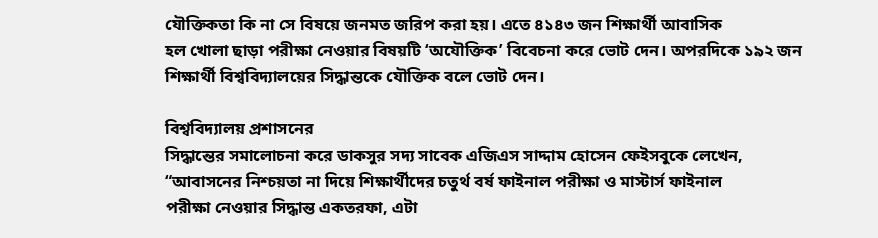যৌক্তিকতা কি না সে বিষয়ে জনমত জরিপ করা হয়। এতে ৪১৪৩ জন শিক্ষার্থী আবাসিক
হল খোলা ছাড়া পরীক্ষা নেওয়ার বিষয়টি ‘অযৌক্তিক’ বিবেচনা করে ভোট দেন। অপরদিকে ১৯২ জন
শিক্ষার্থী বিশ্ববিদ্যালয়ের সিদ্ধান্তকে যৌক্তিক বলে ভোট দেন।

বিশ্ববিদ্যালয় প্রশাসনের
সিদ্ধান্তের সমালোচনা করে ডাকসুর সদ্য সাবেক এজিএস সাদ্দাম হোসেন ফেইসবুকে লেখেন,
“আবাসনের নিশ্চয়তা না দিয়ে শিক্ষার্থীদের চতুর্থ বর্ষ ফাইনাল পরীক্ষা ও মাস্টার্স ফাইনাল
পরীক্ষা নেওয়ার সিদ্ধান্ত একতরফা, এটা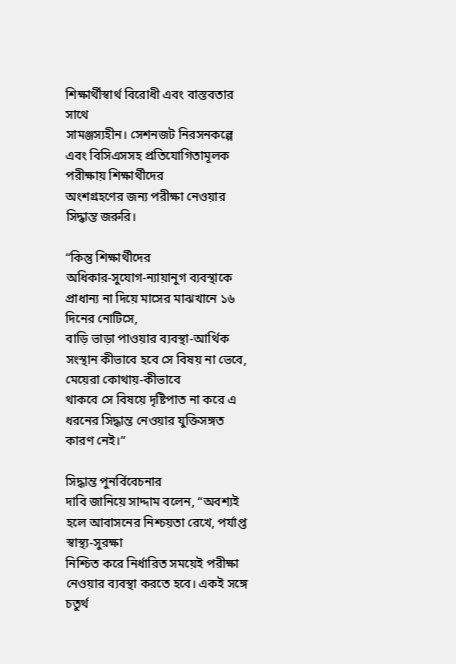শিক্ষার্থীস্বার্থ বিরোধী এবং বাস্তবতার সাথে
সামঞ্জস্যহীন। সেশনজট নিরসনকল্পে এবং বিসিএসসহ প্রতিযোগিতামূলক পরীক্ষায় শিক্ষার্থীদের
অংশগ্রহণের জন্য পরীক্ষা নেওয়ার সিদ্ধান্ত জরুরি।

“কিন্তু শিক্ষার্থীদের
অধিকার-সুযোগ-ন্যায়ানুগ ব্যবস্থাকে প্রাধান্য না দিয়ে মাসের মাঝখানে ১৬ দিনের নোটিসে,
বাড়ি ভাড়া পাওয়ার ব্যবস্থা-আর্থিক সংস্থান কীভাবে হবে সে বিষয় না ভেবে, মেয়েরা কোথায়-কীভাবে
থাকবে সে বিষয়ে দৃষ্টিপাত না করে এ ধরনের সিদ্ধান্ত নেওয়ার যুক্তিসঙ্গত কারণ নেই।”

সিদ্ধান্ত পুনর্বিবেচনার
দাবি জানিয়ে সাদ্দাম বলেন, “অবশ্যই হলে আবাসনের নিশ্চয়তা রেখে, পর্যাপ্ত স্বাস্থ্য-সুরক্ষা
নিশ্চিত করে নির্ধারিত সময়েই পরীক্ষা নেওয়ার ব্যবস্থা করতে হবে। একই সঙ্গে চতুর্থ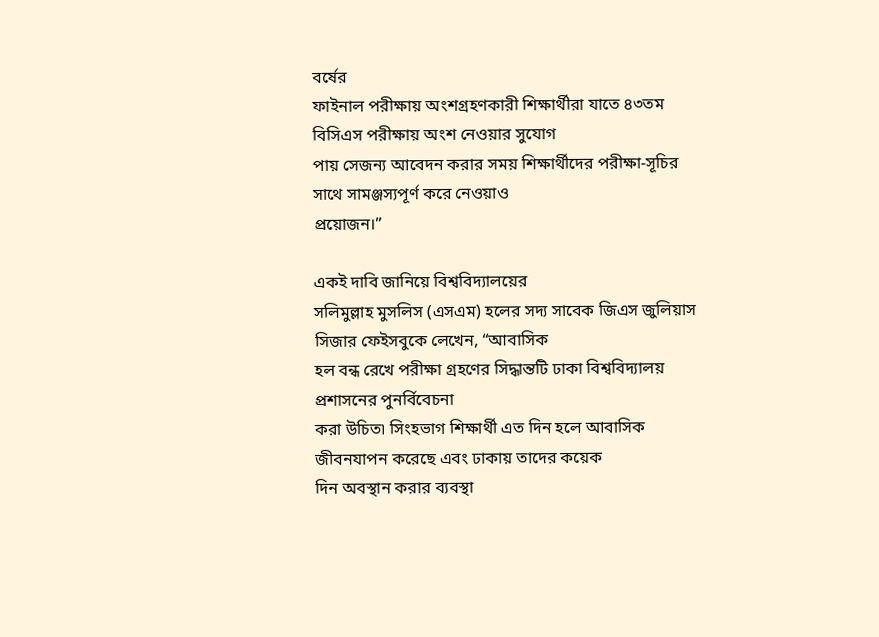বর্ষের
ফাইনাল পরীক্ষায় অংশগ্রহণকারী শিক্ষার্থীরা যাতে ৪৩তম বিসিএস পরীক্ষায় অংশ নেওয়ার সুযোগ
পায় সেজন্য আবেদন করার সময় শিক্ষার্থীদের পরীক্ষা-সূচির সাথে সামঞ্জস্যপূর্ণ করে নেওয়াও
প্রয়োজন।”

একই দাবি জানিয়ে বিশ্ববিদ্যালয়ের
সলিমুল্লাহ মুসলিস (এসএম) হলের সদ্য সাবেক জিএস জুলিয়াস সিজার ফেইসবুকে লেখেন, “আবাসিক
হল বন্ধ রেখে পরীক্ষা গ্রহণের সিদ্ধান্তটি ঢাকা বিশ্ববিদ্যালয় প্রশাসনের পুনর্বিবেচনা
করা উচিত৷ সিংহভাগ শিক্ষার্থী এত দিন হলে আবাসিক জীবনযাপন করেছে এবং ঢাকায় তাদের কয়েক
দিন অবস্থান করার ব্যবস্থা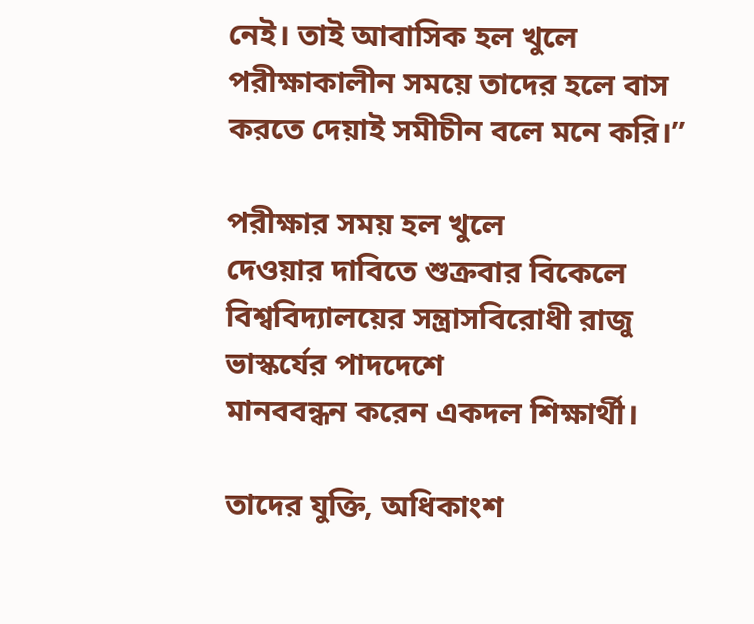নেই। তাই আবাসিক হল খুলে পরীক্ষাকালীন সময়ে তাদের হলে বাস
করতে দেয়াই সমীচীন বলে মনে করি।”

পরীক্ষার সময় হল খুলে
দেওয়ার দাবিতে শুক্রবার বিকেলে বিশ্ববিদ্যালয়ের সন্ত্রাসবিরোধী রাজু ভাস্কর্যের পাদদেশে
মানববন্ধন করেন একদল শিক্ষার্থী।

তাদের যুক্তি, অধিকাংশ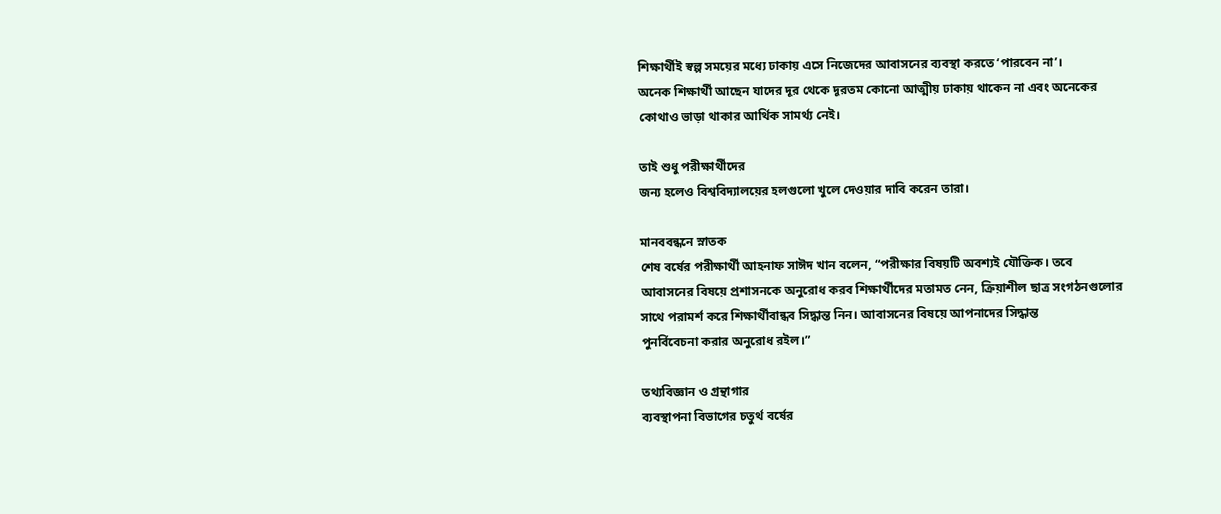শিক্ষার্থীই স্বল্প সময়ের মধ্যে ঢাকায় এসে নিজেদের আবাসনের ব্যবস্থা করতে ‘পারবেন না’।
অনেক শিক্ষার্থী আছেন যাদের দূর থেকে দূরতম কোনো আত্মীয় ঢাকায় থাকেন না এবং অনেকের
কোথাও ভাড়া থাকার আর্থিক সামর্থ্য নেই।

তাই শুধু পরীক্ষার্থীদের
জন্য হলেও বিশ্ববিদ্যালয়ের হলগুলো খুলে দেওয়ার দাবি করেন তারা।

মানববন্ধনে স্নাতক
শেষ বর্ষের পরীক্ষার্থী আহনাফ সাঈদ খান বলেন, “পরীক্ষার বিষয়টি অবশ্যই যৌক্তিক। তবে
আবাসনের বিষয়ে প্রশাসনকে অনুরোধ করব শিক্ষার্থীদের মতামত নেন, ক্রিয়াশীল ছাত্র সংগঠনগুলোর
সাথে পরামর্শ করে শিক্ষার্থীবান্ধব সিদ্ধান্ত নিন। আবাসনের বিষয়ে আপনাদের সিদ্ধান্ত
পুনর্বিবেচনা করার অনুরোধ রইল।”

তথ্যবিজ্ঞান ও গ্রন্থাগার
ব্যবস্থাপনা বিভাগের চতুর্থ বর্ষের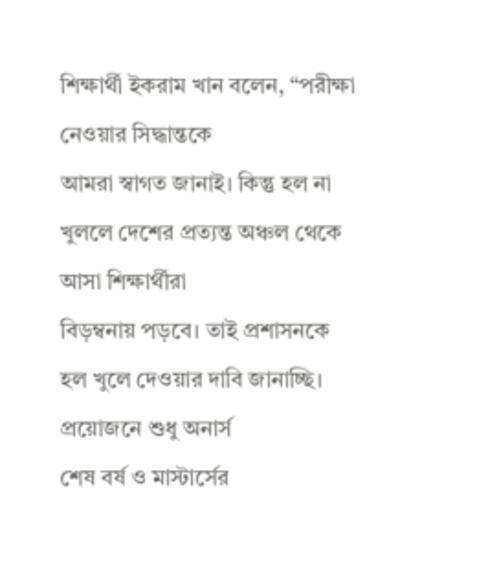শিক্ষার্থী ইকরাম খান বলেন, “পরীক্ষা নেওয়ার সিদ্ধান্তকে
আমরা স্বাগত জানাই। কিন্তু হল না খুললে দেশের প্রত্যন্ত অঞ্চল থেকে আসা শিক্ষার্থীরা
বিড়ম্বনায় পড়বে। তাই প্রশাসনকে হল খুলে দেওয়ার দাবি জানাচ্ছি। প্রয়োজনে শুধু অনার্স
শেষ বর্ষ ও মাস্টার্সের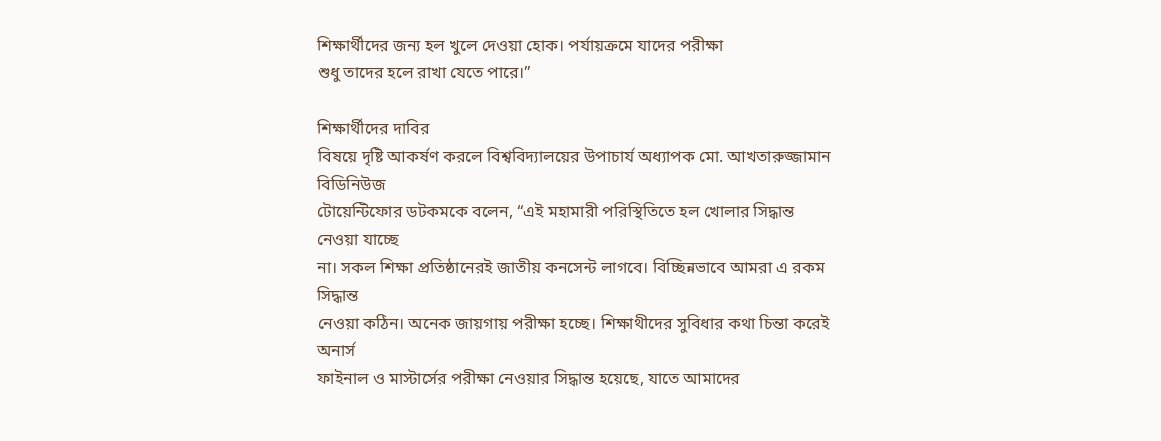শিক্ষার্থীদের জন্য হল খুলে দেওয়া হোক। পর্যায়ক্রমে যাদের পরীক্ষা
শুধু তাদের হলে রাখা যেতে পারে।”

শিক্ষার্থীদের দাবির
বিষয়ে দৃষ্টি আকর্ষণ করলে বিশ্ববিদ্যালয়ের উপাচার্য অধ্যাপক মো. আখতারুজ্জামান বিডিনিউজ
টোয়েন্টিফোর ডটকমকে বলেন, “এই মহামারী পরিস্থিতিতে হল খোলার সিদ্ধান্ত নেওয়া যাচ্ছে
না। সকল শিক্ষা প্রতিষ্ঠানেরই জাতীয় কনসেন্ট লাগবে। বিচ্ছিন্নভাবে আমরা এ রকম সিদ্ধান্ত
নেওয়া কঠিন। অনেক জায়গায় পরীক্ষা হচ্ছে। শিক্ষাথীদের সুবিধার কথা চিন্তা করেই অনার্স
ফাইনাল ও মাস্টার্সের পরীক্ষা নেওয়ার সিদ্ধান্ত হয়েছে, যাতে আমাদের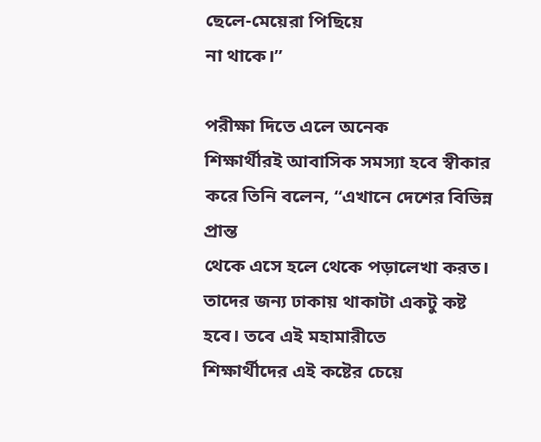ছেলে-মেয়েরা পিছিয়ে
না থাকে।”

পরীক্ষা দিতে এলে অনেক
শিক্ষার্থীরই আবাসিক সমস্যা হবে স্বীকার করে তিনি বলেন, “এখানে দেশের বিভিন্ন প্রান্ত
থেকে এসে হলে থেকে পড়ালেখা করত। তাদের জন্য ঢাকায় থাকাটা একটু কষ্ট হবে। তবে এই মহামারীতে
শিক্ষার্থীদের এই কষ্টের চেয়ে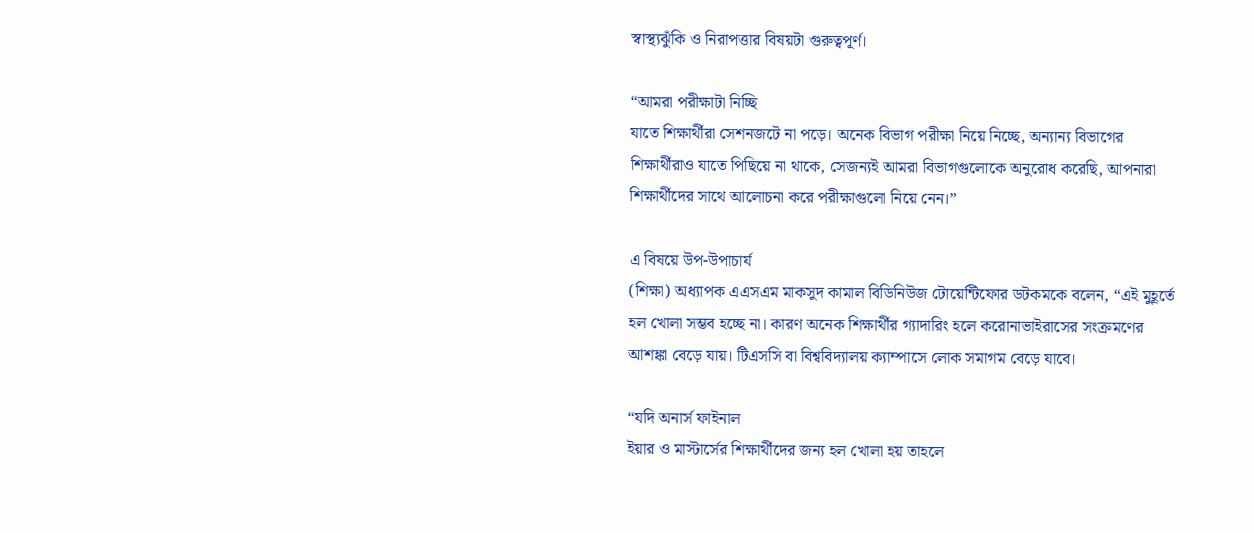স্বাস্থ্যঝুঁকি ও নিরাপত্তার বিষয়টা গুরুত্বপূর্ণ।

“আমরা পরীক্ষাটা নিচ্ছি
যাতে শিক্ষার্থীরা সেশনজটে না পড়ে। অনেক বিভাগ পরীক্ষা নিয়ে নিচ্ছে, অন্যান্য বিভাগের
শিক্ষার্থীরাও যাতে পিছিয়ে না থাকে, সেজন্যই আমরা বিভাগগুলোকে অনুরোধ করেছি, আপনারা
শিক্ষার্থীদের সাথে আলোচনা করে পরীক্ষাগুলো নিয়ে নেন।”

এ বিষয়ে উপ-উপাচার্য
(শিক্ষা) অধ্যাপক এএসএম মাকসুদ কামাল বিডিনিউজ টোয়েন্টিফোর ডটকমকে বলেন, “এই মুহূর্তে
হল খোলা সম্ভব হচ্ছে না। কারণ অনেক শিক্ষার্থীর গ্যাদারিং হলে করোনাভাইরাসের সংক্রমণের
আশঙ্কা বেড়ে যায়। টিএসসি বা বিশ্ববিদ্যালয় ক্যাম্পাসে লোক সমাগম বেড়ে যাবে।

“যদি অনার্স ফাইনাল
ইয়ার ও মাস্টার্সের শিক্ষার্থীদের জন্য হল খোলা হয় তাহলে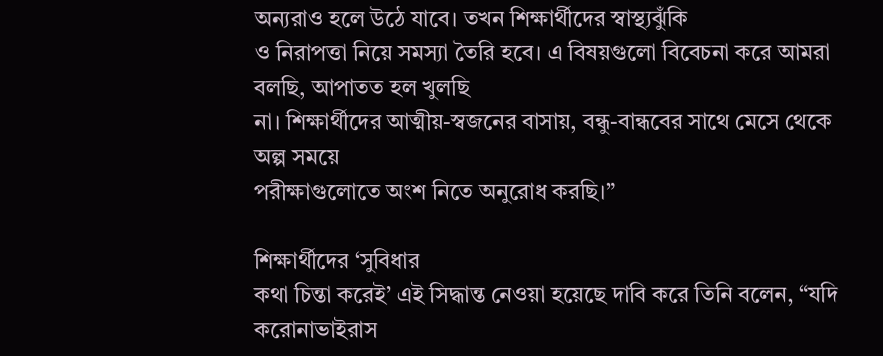অন্যরাও হলে উঠে যাবে। তখন শিক্ষার্থীদের স্বাস্থ্যঝুঁকি
ও নিরাপত্তা নিয়ে সমস্যা তৈরি হবে। এ বিষয়গুলো বিবেচনা করে আমরা বলছি, আপাতত হল খুলছি
না। শিক্ষার্থীদের আত্মীয়-স্বজনের বাসায়, বন্ধু-বান্ধবের সাথে মেসে থেকে অল্প সময়ে
পরীক্ষাগুলোতে অংশ নিতে অনুরোধ করছি।”

শিক্ষার্থীদের ‘সুবিধার
কথা চিন্তা করেই’ এই সিদ্ধান্ত নেওয়া হয়েছে দাবি করে তিনি বলেন, “যদি করোনাভাইরাস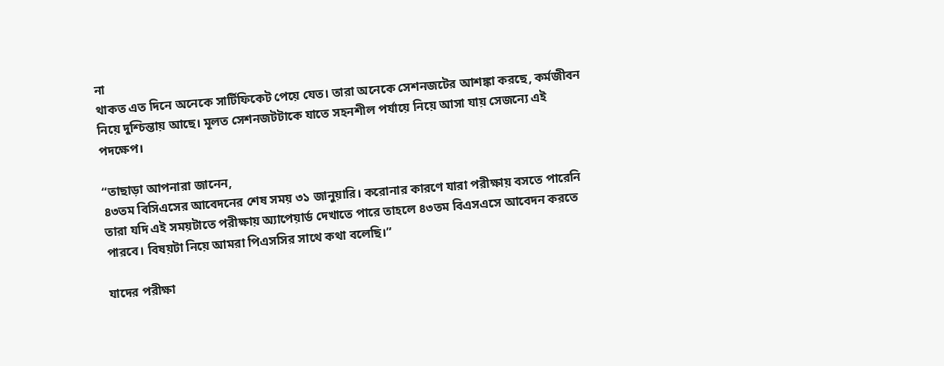না
থাকত এত দিনে অনেকে সার্টিফিকেট পেয়ে যেত। তারা অনেকে সেশনজটের আশঙ্কা করছে, কর্মজীবন
নিয়ে দুশ্চিন্তায় আছে। মূলত সেশনজটটাকে যাতে সহনশীল পর্যায়ে নিয়ে আসা যায় সেজন্যে এই
পদক্ষেপ।

“তাছাড়া আপনারা জানেন,
৪৩তম বিসিএসের আবেদনের শেষ সময় ৩১ জানুয়ারি। করোনার কারণে যারা পরীক্ষায় বসতে পারেনি
তারা যদি এই সময়টাতে পরীক্ষায় অ্যাপেয়ার্ড দেখাতে পারে তাহলে ৪৩তম বিএসএসে আবেদন করতে
পারবে। বিষয়টা নিয়ে আমরা পিএসসির সাথে কথা বলেছি।”

যাদের পরীক্ষা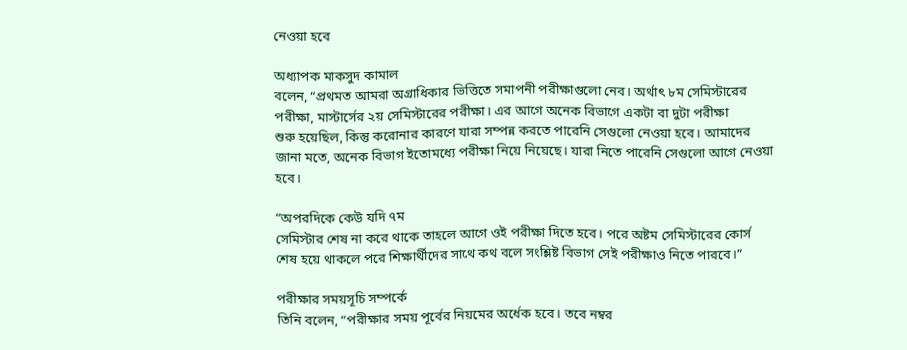নেওয়া হবে

অধ্যাপক মাকসুদ কামাল
বলেন, “প্রথমত আমরা অগ্রাধিকার ভিত্তিতে সমাপনী পরীক্ষাগুলো নেব। অর্থাৎ ৮ম সেমিস্টারের
পরীক্ষা, মাস্টার্সের ২য় সেমিস্টারের পরীক্ষা। এর আগে অনেক বিভাগে একটা বা দুটা পরীক্ষা
শুরু হয়েছিল, কিন্তু করোনার কারণে যারা সম্পন্ন করতে পারেনি সেগুলো নেওয়া হবে। আমাদের
জানা মতে, অনেক বিভাগ ইতোমধ্যে পরীক্ষা নিয়ে নিয়েছে। যারা নিতে পারেনি সেগুলো আগে নেওয়া
হবে।

“অপরদিকে কেউ যদি ৭ম
সেমিস্টার শেষ না করে থাকে তাহলে আগে ওই পরীক্ষা দিতে হবে। পরে অষ্টম সেমিস্টারের কোর্স
শেষ হয়ে থাকলে পরে শিক্ষার্থীদের সাথে কথ বলে সংশ্লিষ্ট বিভাগ সেই পরীক্ষাও নিতে পারবে।”

পরীক্ষার সময়সূচি সম্পর্কে
তিনি বলেন, “পরীক্ষার সময় পূর্বের নিয়মের অর্ধেক হবে। তবে নম্বর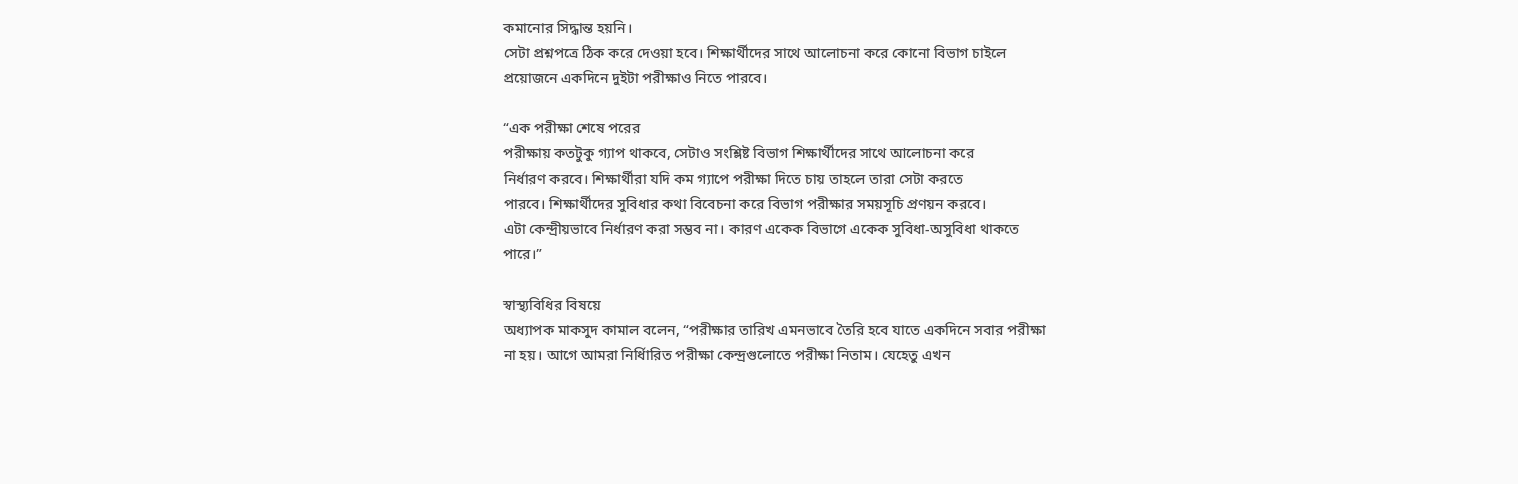কমানোর সিদ্ধান্ত হয়নি।
সেটা প্রশ্নপত্রে ঠিক করে দেওয়া হবে। শিক্ষার্থীদের সাথে আলোচনা করে কোনো বিভাগ চাইলে
প্রয়োজনে একদিনে দুইটা পরীক্ষাও নিতে পারবে।

“এক পরীক্ষা শেষে পরের
পরীক্ষায় কতটুকু গ্যাপ থাকবে, সেটাও সংশ্লিষ্ট বিভাগ শিক্ষার্থীদের সাথে আলোচনা করে
নির্ধারণ করবে। শিক্ষার্থীরা যদি কম গ্যাপে পরীক্ষা দিতে চায় তাহলে তারা সেটা করতে
পারবে। শিক্ষার্থীদের সুবিধার কথা বিবেচনা করে বিভাগ পরীক্ষার সময়সূচি প্রণয়ন করবে।
এটা কেন্দ্রীয়ভাবে নির্ধারণ করা সম্ভব না। কারণ একেক বিভাগে একেক সুবিধা-অসুবিধা থাকতে
পারে।”

স্বাস্থ্যবিধির বিষয়ে
অধ্যাপক মাকসুদ কামাল বলেন, “পরীক্ষার তারিখ এমনভাবে তৈরি হবে যাতে একদিনে সবার পরীক্ষা
না হয়। আগে আমরা নির্ধিারিত পরীক্ষা কেন্দ্রগুলোতে পরীক্ষা নিতাম। যেহেতু এখন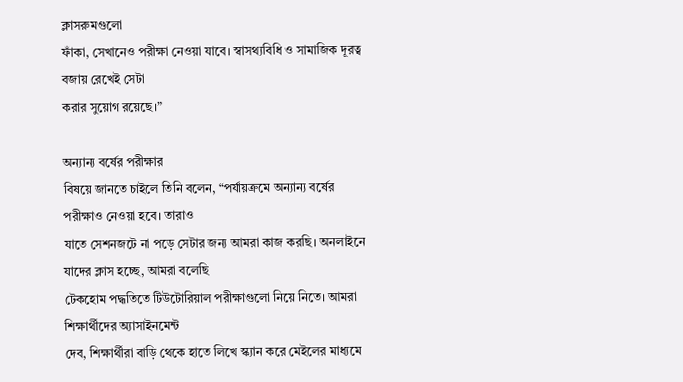ক্লাসরুমগুলো
ফাঁকা, সেখানেও পরীক্ষা নেওয়া যাবে। স্বাসথ্যবিধি ও সামাজিক দূরত্ব বজায় রেখেই সেটা
করার সুয়োগ রয়েছে।”

অন্যান্য বর্ষের পরীক্ষার
বিষয়ে জানতে চাইলে তিনি বলেন, “পর্যায়ক্রমে অন্যান্য বর্ষের পরীক্ষাও নেওয়া হবে। তারাও
যাতে সেশনজটে না পড়ে সেটার জন্য আমরা কাজ করছি। অনলাইনে যাদের ক্লাস হচ্ছে, আমরা বলেছি
টেকহোম পদ্ধতিতে টিউটোরিয়াল পরীক্ষাগুলো নিয়ে নিতে। আমরা শিক্ষার্থীদের অ্যাসাইনমেন্ট
দেব, শিক্ষার্থীরা বাড়ি থেকে হাতে লিখে স্ক্যান করে মেইলের মাধ্যমে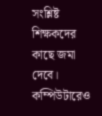সংশ্লিষ্ট শিক্ষকদের
কাছে জমা দেবে। কম্পিউটারেও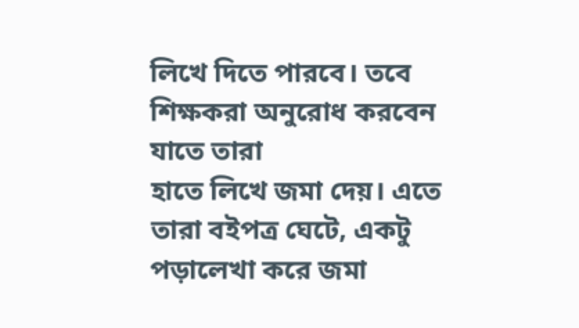লিখে দিতে পারবে। তবে শিক্ষকরা অনুরোধ করবেন যাতে তারা
হাতে লিখে জমা দেয়। এতে তারা বইপত্র ঘেটে, একটু পড়ালেখা করে জমা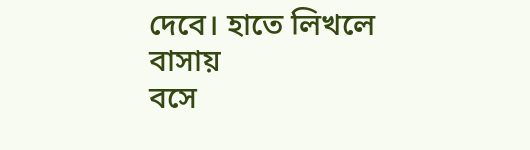দেবে। হাতে লিখলে বাসায়
বসে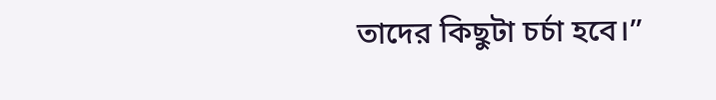তাদের কিছুটা চর্চা হবে।”